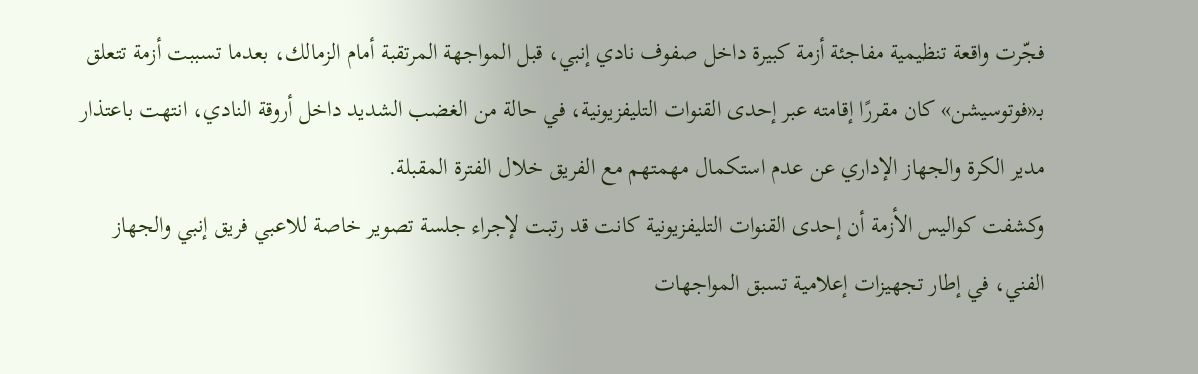فجّرت واقعة تنظيمية مفاجئة أزمة كبيرة داخل صفوف نادي إنبي، قبل المواجهة المرتقبة أمام الزمالك، بعدما تسببت أزمة تتعلق بـ«فوتوسيشن» كان مقررًا إقامته عبر إحدى القنوات التليفزيونية، في حالة من الغضب الشديد داخل أروقة النادي، انتهت باعتذار مدير الكرة والجهاز الإداري عن عدم استكمال مهمتهم مع الفريق خلال الفترة المقبلة.
وكشفت كواليس الأزمة أن إحدى القنوات التليفزيونية كانت قد رتبت لإجراء جلسة تصوير خاصة للاعبي فريق إنبي والجهاز الفني، في إطار تجهيزات إعلامية تسبق المواجهات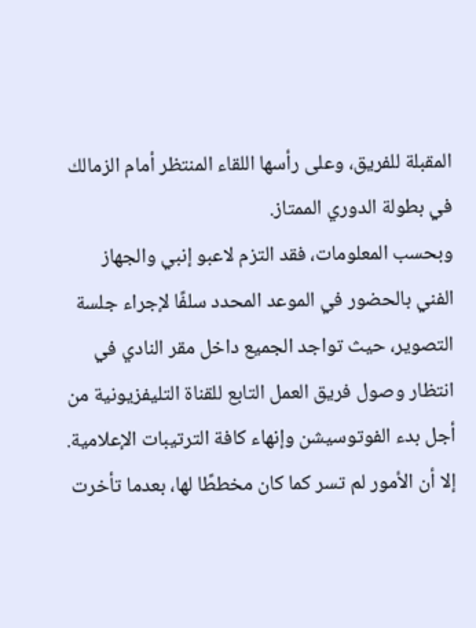المقبلة للفريق، وعلى رأسها اللقاء المنتظر أمام الزمالك في بطولة الدوري الممتاز.
وبحسب المعلومات، فقد التزم لاعبو إنبي والجهاز الفني بالحضور في الموعد المحدد سلفًا لإجراء جلسة التصوير، حيث تواجد الجميع داخل مقر النادي في انتظار وصول فريق العمل التابع للقناة التليفزيونية من أجل بدء الفوتوسيشن وإنهاء كافة الترتيبات الإعلامية.
إلا أن الأمور لم تسر كما كان مخططًا لها، بعدما تأخرت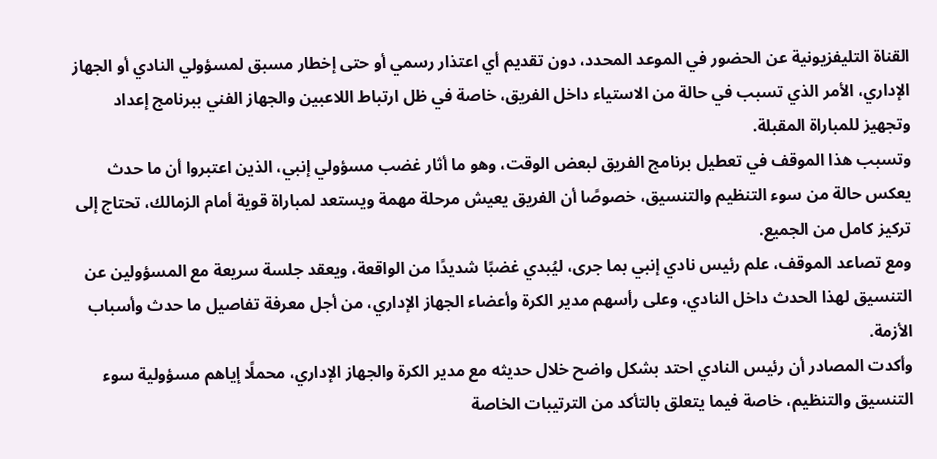القناة التليفزيونية عن الحضور في الموعد المحدد، دون تقديم أي اعتذار رسمي أو حتى إخطار مسبق لمسؤولي النادي أو الجهاز الإداري، الأمر الذي تسبب في حالة من الاستياء داخل الفريق، خاصة في ظل ارتباط اللاعبين والجهاز الفني ببرنامج إعداد وتجهيز للمباراة المقبلة.
وتسبب هذا الموقف في تعطيل برنامج الفريق لبعض الوقت، وهو ما أثار غضب مسؤولي إنبي، الذين اعتبروا أن ما حدث يعكس حالة من سوء التنظيم والتنسيق، خصوصًا أن الفريق يعيش مرحلة مهمة ويستعد لمباراة قوية أمام الزمالك، تحتاج إلى تركيز كامل من الجميع.
ومع تصاعد الموقف، علم رئيس نادي إنبي بما جرى، ليُبدي غضبًا شديدًا من الواقعة، ويعقد جلسة سريعة مع المسؤولين عن التنسيق لهذا الحدث داخل النادي، وعلى رأسهم مدير الكرة وأعضاء الجهاز الإداري، من أجل معرفة تفاصيل ما حدث وأسباب الأزمة.
وأكدت المصادر أن رئيس النادي احتد بشكل واضح خلال حديثه مع مدير الكرة والجهاز الإداري، محملًا إياهم مسؤولية سوء التنسيق والتنظيم، خاصة فيما يتعلق بالتأكد من الترتيبات الخاصة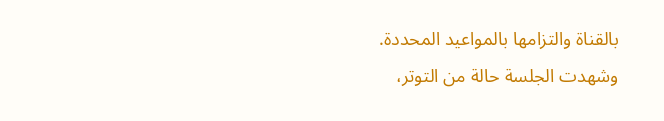بالقناة والتزامها بالمواعيد المحددة.
وشهدت الجلسة حالة من التوتر،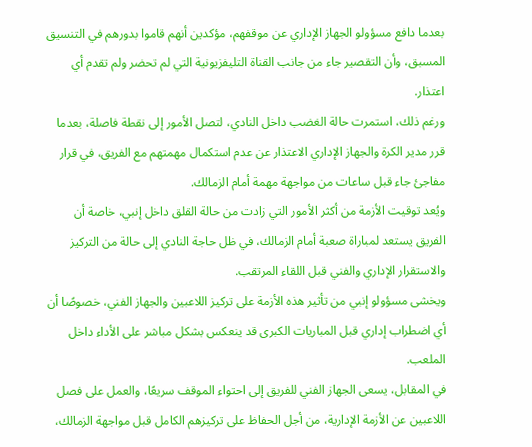بعدما دافع مسؤولو الجهاز الإداري عن موقفهم، مؤكدين أنهم قاموا بدورهم في التنسيق المسبق، وأن التقصير جاء من جانب القناة التليفزيونية التي لم تحضر ولم تقدم أي اعتذار.
ورغم ذلك، استمرت حالة الغضب داخل النادي، لتصل الأمور إلى نقطة فاصلة، بعدما قرر مدير الكرة والجهاز الإداري الاعتذار عن عدم استكمال مهمتهم مع الفريق، في قرار مفاجئ جاء قبل ساعات من مواجهة مهمة أمام الزمالك.
ويُعد توقيت الأزمة من أكثر الأمور التي زادت من حالة القلق داخل إنبي، خاصة أن الفريق يستعد لمباراة صعبة أمام الزمالك، في ظل حاجة النادي إلى حالة من التركيز والاستقرار الإداري والفني قبل اللقاء المرتقب.
ويخشى مسؤولو إنبي من تأثير هذه الأزمة على تركيز اللاعبين والجهاز الفني، خصوصًا أن أي اضطراب إداري قبل المباريات الكبرى قد ينعكس بشكل مباشر على الأداء داخل الملعب.
في المقابل، يسعى الجهاز الفني للفريق إلى احتواء الموقف سريعًا، والعمل على فصل اللاعبين عن الأزمة الإدارية، من أجل الحفاظ على تركيزهم الكامل قبل مواجهة الزمالك،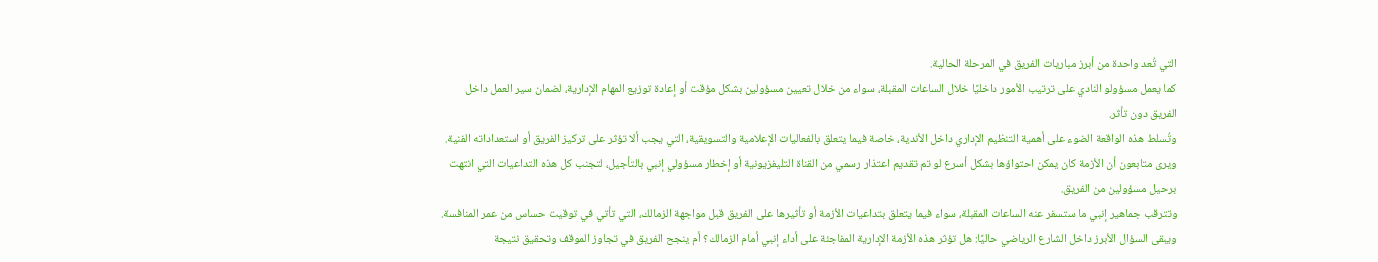التي تُعد واحدة من أبرز مباريات الفريق في المرحلة الحالية.
كما يعمل مسؤولو النادي على ترتيب الأمور داخليًا خلال الساعات المقبلة، سواء من خلال تعيين مسؤولين بشكل مؤقت أو إعادة توزيع المهام الإدارية، لضمان سير العمل داخل الفريق دون تأثر.
وتُسلط هذه الواقعة الضوء على أهمية التنظيم الإداري داخل الأندية، خاصة فيما يتعلق بالفعاليات الإعلامية والتسويقية، التي يجب ألا تؤثر على تركيز الفريق أو استعداداته الفنية.
ويرى متابعون أن الأزمة كان يمكن احتواؤها بشكل أسرع لو تم تقديم اعتذار رسمي من القناة التليفزيونية أو إخطار مسؤولي إنبي بالتأجيل، لتجنب كل هذه التداعيات التي انتهت برحيل مسؤولين من الفريق.
وتترقب جماهير إنبي ما ستسفر عنه الساعات المقبلة، سواء فيما يتعلق بتداعيات الأزمة أو تأثيرها على الفريق قبل مواجهة الزمالك، التي تأتي في توقيت حساس من عمر المنافسة.
ويبقى السؤال الأبرز داخل الشارع الرياضي حاليًا: هل تؤثر هذه الأزمة الإدارية المفاجئة على أداء إنبي أمام الزمالك؟ أم ينجح الفريق في تجاوز الموقف وتحقيق نتيجة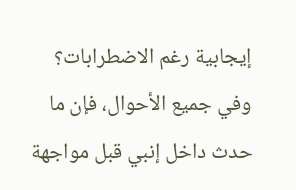إيجابية رغم الاضطرابات؟
وفي جميع الأحوال، فإن ما حدث داخل إنبي قبل مواجهة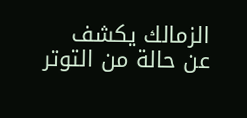الزمالك يكشف عن حالة من التوتر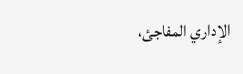الإداري المفاجئ،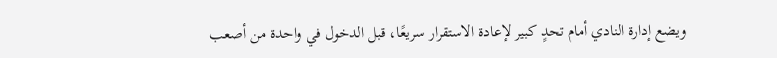ويضع إدارة النادي أمام تحدٍ كبير لإعادة الاستقرار سريعًا، قبل الدخول في واحدة من أصعب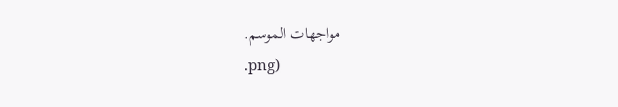مواجهات الموسم.
.png)